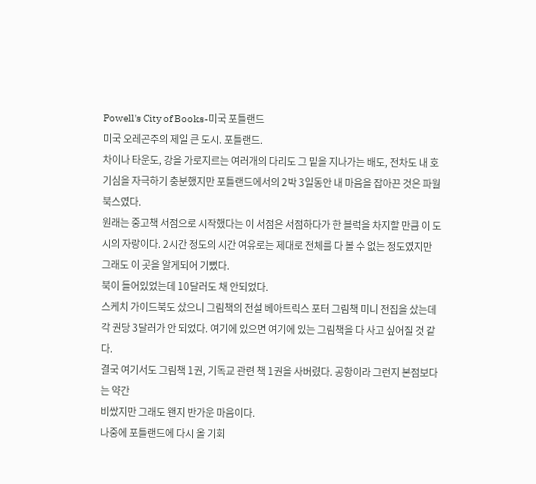Powell's City of Books-미국 포틀랜드
미국 오레곤주의 제일 큰 도시. 포틀랜드.
차이나 타운도, 강을 가로지르는 여러개의 다리도 그 밑을 지나가는 배도, 전차도 내 호기심을 자극하기 충분했지만 포틀랜드에서의 2박 3일동안 내 마음을 잡아끈 것은 파월 북스였다.
원래는 중고책 서점으로 시작했다는 이 서점은 서점하다가 한 블럭을 차지할 만큼 이 도시의 자랑이다. 2시간 정도의 시간 여유로는 제대로 전체를 다 볼 수 없는 정도였지만 그래도 이 곳을 알게되어 기뻤다.
북이 들어있었는데 10달러도 채 안되었다.
스케치 가이드북도 샀으니 그림책의 전설 베아트릭스 포터 그림책 미니 전집을 샀는데 각 권당 3달러가 안 되었다. 여기에 있으면 여기에 있는 그림책을 다 사고 싶어질 것 같다.
결국 여기서도 그림책 1권, 기독교 관련 책 1권을 사버렸다. 공항이라 그런지 본점보다는 약간
비쌌지만 그래도 왠지 반가운 마음이다.
나중에 포틀랜드에 다시 올 기회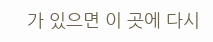가 있으면 이 곳에 다시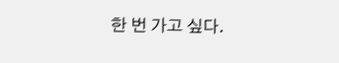한 번 가고 싶다.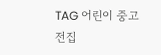TAG 어린이 중고 전집